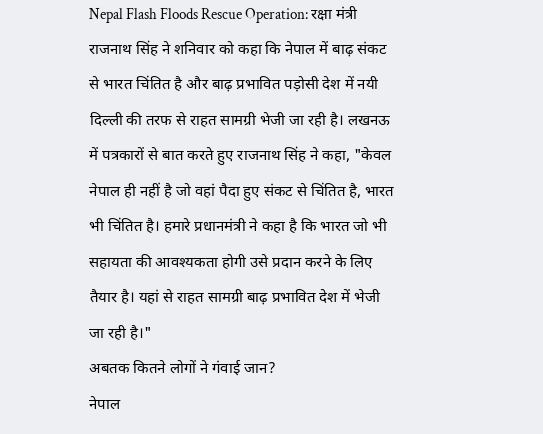Nepal Flash Floods Rescue Operation: रक्षा मंत्री राजनाथ सिंह ने शनिवार को कहा कि नेपाल में बाढ़ संकट से भारत चिंतित है और बाढ़ प्रभावित पड़ोसी देश में नयी दिल्ली की तरफ से राहत सामग्री भेजी जा रही है। लखनऊ में पत्रकारों से बात करते हुए राजनाथ सिंह ने कहा, "केवल नेपाल ही नहीं है जो वहां पैदा हुए संकट से चिंतित है, भारत भी चिंतित है। हमारे प्रधानमंत्री ने कहा है कि भारत जो भी सहायता की आवश्यकता होगी उसे प्रदान करने के लिए तैयार है। यहां से राहत सामग्री बाढ़ प्रभावित देश में भेजी जा रही है।"
अबतक कितने लोगों ने गंवाई जान?
नेपाल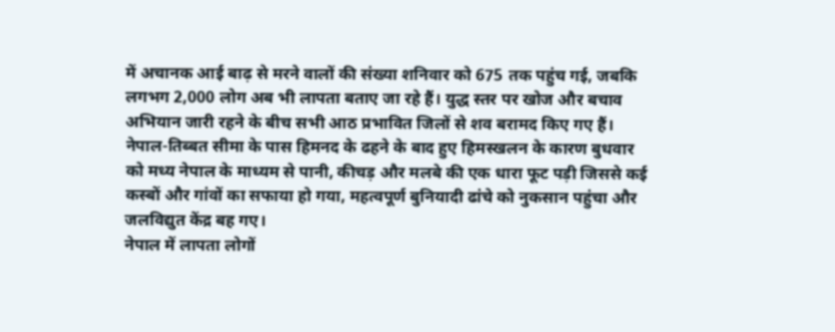में अचानक आई बाढ़ से मरने वालों की संख्या शनिवार को 675 तक पहुंच गई, जबकि लगभग 2,000 लोग अब भी लापता बताए जा रहे हैं। युद्ध स्तर पर खोज और बचाव अभियान जारी रहने के बीच सभी आठ प्रभावित जिलों से शव बरामद किए गए हैं। नेपाल-तिब्बत सीमा के पास हिमनद के ढहने के बाद हुए हिमस्खलन के कारण बुधवार को मध्य नेपाल के माध्यम से पानी, कीचड़ और मलबे की एक धारा फूट पड़ी जिससे कई कस्बों और गांवों का सफाया हो गया, महत्वपूर्ण बुनियादी ढांचे को नुकसान पहुंचा और जलविद्युत केंद्र बह गए।
नेपाल में लापता लोगों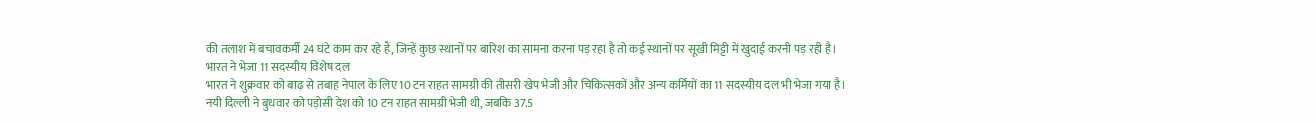की तलाश में बचावकर्मी 24 घंटे काम कर रहे हैं, जिन्हें कुछ स्थानों पर बारिश का सामना करना पड़ रहा है तो कई स्थानों पर सूखी मिट्टी में खुदाई करनी पड़ रही है।
भारत ने भेजा 11 सदस्यीय विशेष दल
भारत ने शुक्रवार को बाढ़ से तबाह नेपाल के लिए 10 टन राहत सामग्री की तीसरी खेप भेजी और चिकित्सकों और अन्य कर्मियों का 11 सदस्यीय दल भी भेजा गया है।
नयी दिल्ली ने बुधवार को पड़ोसी देश को 10 टन राहत सामग्री भेजी थी, जबकि 37.5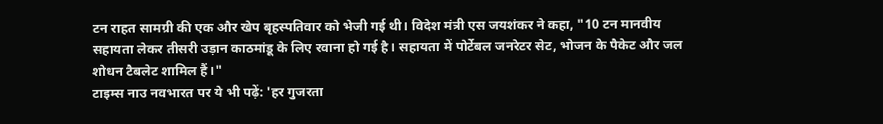टन राहत सामग्री की एक और खेप बृहस्पतिवार को भेजी गई थी। विदेश मंत्री एस जयशंकर ने कहा, "10 टन मानवीय सहायता लेकर तीसरी उड़ान काठमांडू के लिए रवाना हो गई है। सहायता में पोर्टेबल जनरेटर सेट, भोजन के पैकेट और जल शोधन टैबलेट शामिल हैं।"
टाइम्स नाउ नवभारत पर ये भी पढ़ें: 'हर गुजरता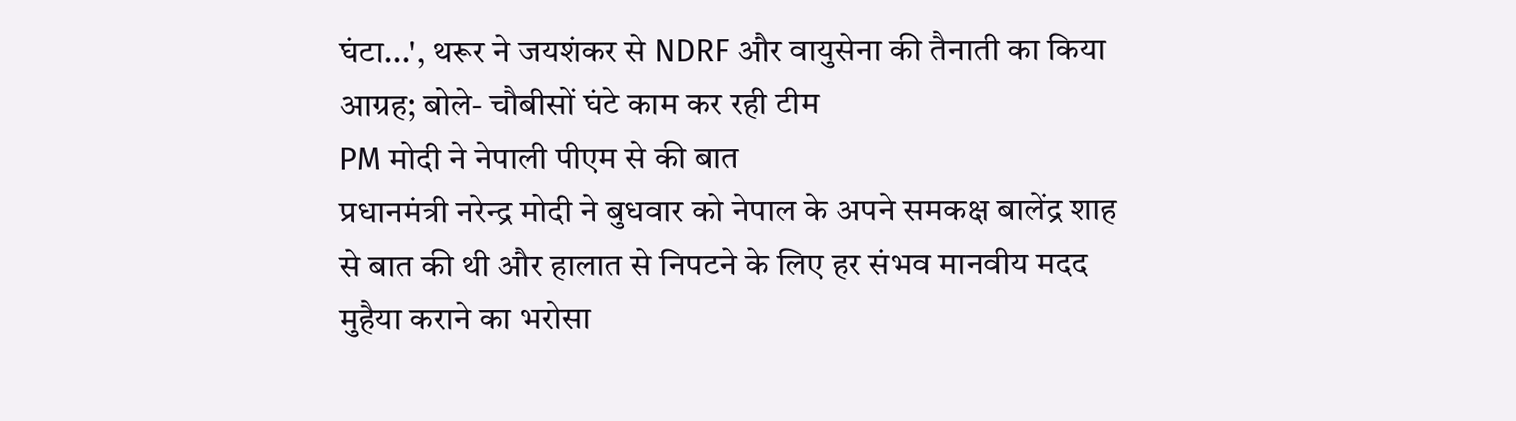घंटा...', थरूर ने जयशंकर से NDRF और वायुसेना की तैनाती का किया आग्रह; बोले- चौबीसों घंटे काम कर रही टीम
PM मोदी ने नेपाली पीएम से की बात
प्रधानमंत्री नरेन्द्र मोदी ने बुधवार को नेपाल के अपने समकक्ष बालेंद्र शाह से बात की थी और हालात से निपटने के लिए हर संभव मानवीय मदद मुहैया कराने का भरोसा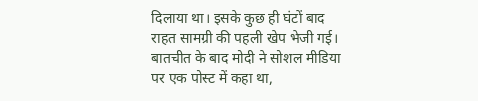दिलाया था। इसके कुछ ही घंटों बाद राहत सामग्री की पहली खेप भेजी गई। बातचीत के बाद मोदी ने सोशल मीडिया पर एक पोस्ट में कहा था,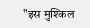"इस मुश्किल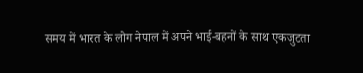समय में भारत के लोग नेपाल में अपने भाई-बहनों के साथ एकजुटता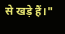से खड़े हैं।"